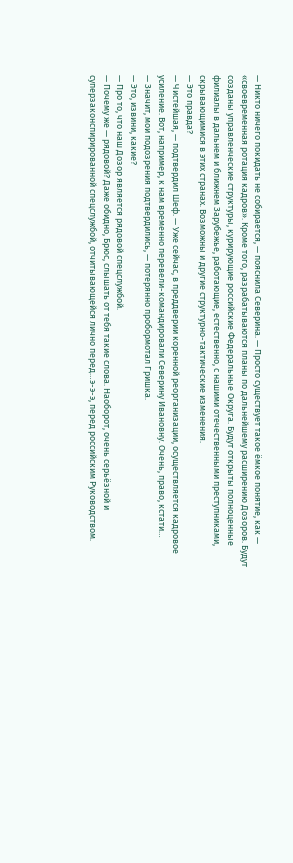— Никто ничего покидать не собирается, — пояснила Северина. — Просто существует такое ёмкое понятие, как — «своевременная ротация кадров». Кроме того, разрабатываются планы по дальнейшему расширению Дозоров. Будут созданы управленческие структуры, курирующие российские Федеральные Округа. Будут открыты полноценные филиалы в дальнем и ближнем Зарубежье, работающие, естественно, с нашими отечественными преступниками, скрывающимися в этих странах. Возможны и другие структурно-тактические изменения.
— Это правда?
— Чистейшая, — подтвердил Шеф. — Уже сейчас, в преддверии коренной реорганизации, осуществляется кадровое усиление. Вот, например, к нам временно перевели-командировали Северину Ивановну. Очень, право, кстати…
— Значит, мои подозрения подтвердились, — потерянно пробормотал Гришка.
— Это, извини, какие?
— Про то, что наш Дозор является рядовой спецслужбой.
— Почему же — рядовой? Даже обидно, Брюс, слышать от тебя такие слова. Наоборот, очень серьёзной и суперзаконспирированной спецслужбой, отчитывающейся лично перед…э-э-э, перед российским Руководством.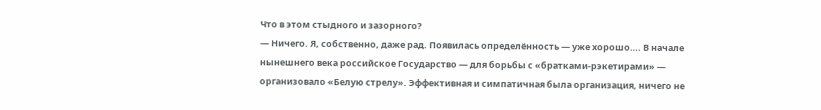Что в этом стыдного и зазорного?
— Ничего. Я, собственно, даже рад. Появилась определённость — уже хорошо…. В начале нынешнего века российское Государство — для борьбы с «братками-рэкетирами» — организовало «Белую стрелу». Эффективная и симпатичная была организация, ничего не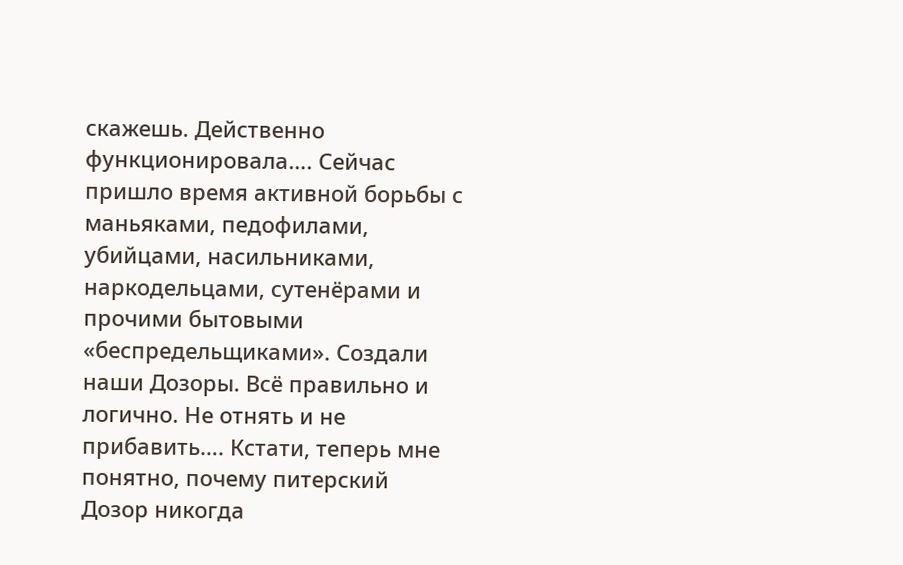скажешь. Действенно функционировала…. Сейчас пришло время активной борьбы с маньяками, педофилами, убийцами, насильниками, наркодельцами, сутенёрами и прочими бытовыми «беспредельщиками». Создали наши Дозоры. Всё правильно и логично. Не отнять и не прибавить…. Кстати, теперь мне понятно, почему питерский Дозор никогда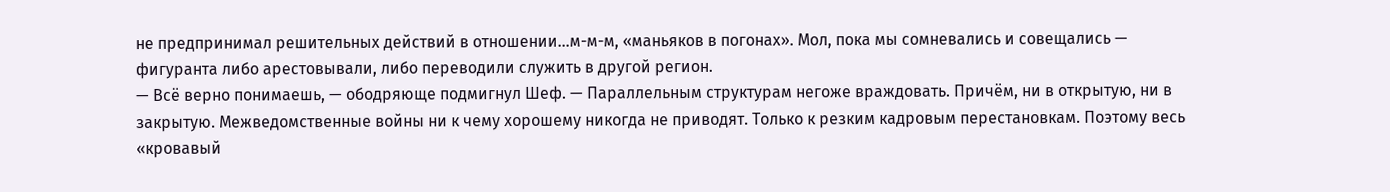не предпринимал решительных действий в отношении…м-м-м, «маньяков в погонах». Мол, пока мы сомневались и совещались — фигуранта либо арестовывали, либо переводили служить в другой регион.
— Всё верно понимаешь, — ободряюще подмигнул Шеф. — Параллельным структурам негоже враждовать. Причём, ни в открытую, ни в закрытую. Межведомственные войны ни к чему хорошему никогда не приводят. Только к резким кадровым перестановкам. Поэтому весь «кровавый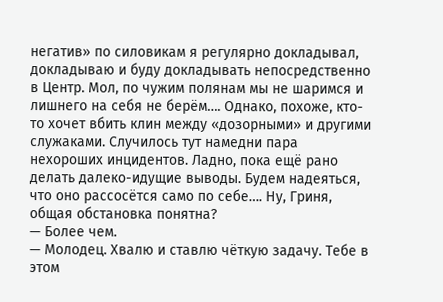негатив» по силовикам я регулярно докладывал, докладываю и буду докладывать непосредственно в Центр. Мол, по чужим полянам мы не шаримся и лишнего на себя не берём…. Однако, похоже, кто-то хочет вбить клин между «дозорными» и другими служаками. Случилось тут намедни пара нехороших инцидентов. Ладно, пока ещё рано делать далеко-идущие выводы. Будем надеяться, что оно рассосётся само по себе…. Ну, Гриня, общая обстановка понятна?
— Более чем.
— Молодец. Хвалю и ставлю чёткую задачу. Тебе в этом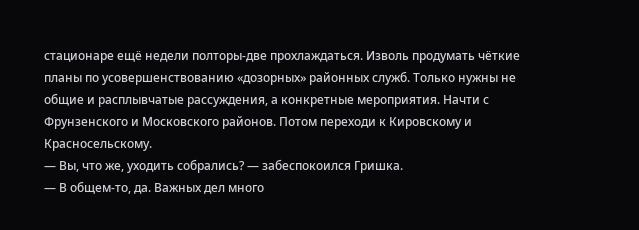стационаре ещё недели полторы-две прохлаждаться. Изволь продумать чёткие планы по усовершенствованию «дозорных» районных служб. Только нужны не общие и расплывчатые рассуждения, а конкретные мероприятия. Начти с Фрунзенского и Московского районов. Потом переходи к Кировскому и Красносельскому.
— Вы, что же, уходить собрались? — забеспокоился Гришка.
— В общем-то, да. Важных дел много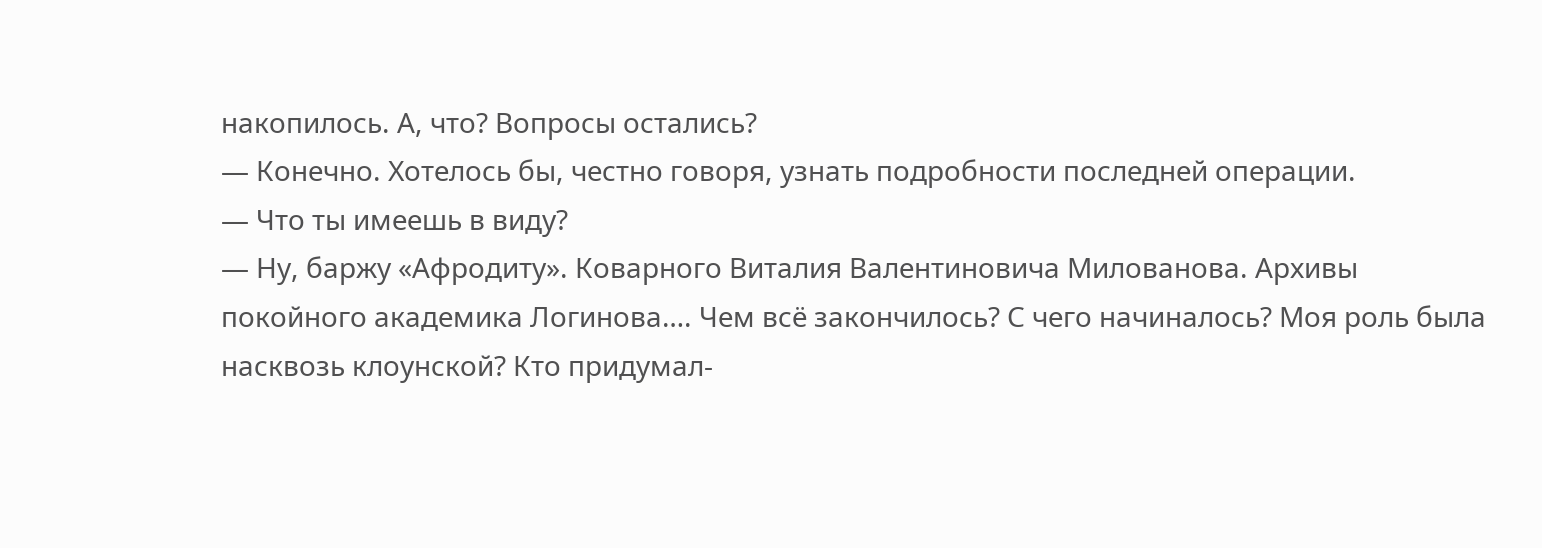накопилось. А, что? Вопросы остались?
— Конечно. Хотелось бы, честно говоря, узнать подробности последней операции.
— Что ты имеешь в виду?
— Ну, баржу «Афродиту». Коварного Виталия Валентиновича Милованова. Архивы покойного академика Логинова…. Чем всё закончилось? С чего начиналось? Моя роль была насквозь клоунской? Кто придумал-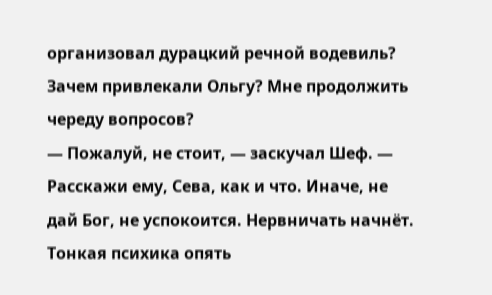организовал дурацкий речной водевиль? Зачем привлекали Ольгу? Мне продолжить череду вопросов?
— Пожалуй, не стоит, — заскучал Шеф. — Расскажи ему, Сева, как и что. Иначе, не дай Бог, не успокоится. Нервничать начнёт. Тонкая психика опять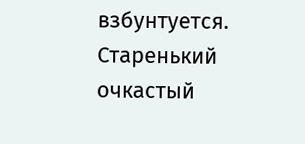взбунтуется. Старенький очкастый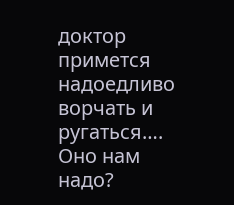доктор примется надоедливо ворчать и ругаться…. Оно нам надо?